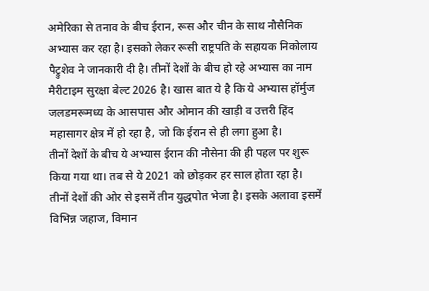अमेरिका से तनाव के बीच ईरान, रूस और चीन के साथ नौसैनिक अभ्यास कर रहा है। इसको लेकर रूसी राष्ट्रपति के सहायक निकोलाय पैट्रुशेव ने जानकारी दी है। तीनों देशों के बीच हो रहे अभ्यास का नाम मैरीटाइम सुरक्षा बेल्ट 2026 है। खास बात ये है कि ये अभ्यास हॉर्मुज जलडमरूमध्य के आसपास और ओमान की खाड़ी व उत्तरी हिंद महासागर क्षेत्र में हो रहा है, जो कि ईरान से ही लगा हुआ है।
तीनों देशों के बीच ये अभ्यास ईरान की नौसेना की ही पहल पर शुरू किया गया था। तब से ये 2021 को छोड़कर हर साल होता रहा है। तीनों देशों की ओर से इसमें तीन युद्धपोत भेजा है। इसके अलावा इसमें विभिन्न जहाज, विमान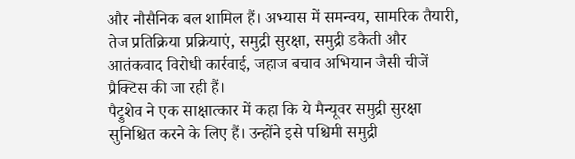और नौसैनिक बल शामिल हैं। अभ्यास में समन्वय, सामरिक तैयारी, तेज प्रतिक्रिया प्रक्रियाएं, समुद्री सुरक्षा, समुद्री डकैती और आतंकवाद विरोधी कार्रवाई, जहाज बचाव अभियान जैसी चीजें प्रैक्टिस की जा रही हैं।
पैट्रुशेव ने एक साक्षात्कार में कहा कि ये मैन्यूवर समुद्री सुरक्षा सुनिश्चित करने के लिए हैं। उन्होंने इसे पश्चिमी समुद्री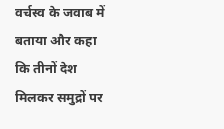वर्चस्व के जवाब में बताया और कहा कि तीनों देश मिलकर समुद्रों पर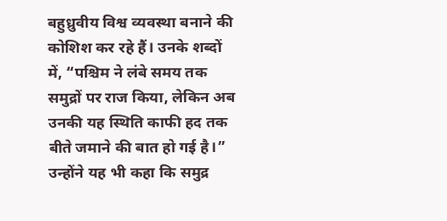बहुध्रुवीय विश्व व्यवस्था बनाने की कोशिश कर रहे हैं। उनके शब्दों में, “पश्चिम ने लंबे समय तक समुद्रों पर राज किया, लेकिन अब उनकी यह स्थिति काफी हद तक बीते जमाने की बात हो गई है।” उन्होंने यह भी कहा कि समुद्र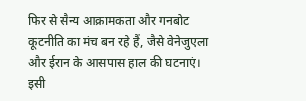फिर से सैन्य आक्रामकता और गनबोट कूटनीति का मंच बन रहे हैं, जैसे वेनेजुएला और ईरान के आसपास हाल की घटनाएं।
इसी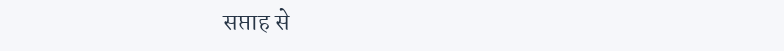सप्ताह से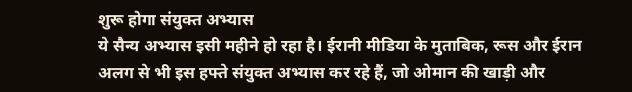शुरू होगा संयुक्त अभ्यास
ये सैन्य अभ्यास इसी महीने हो रहा है। ईरानी मीडिया के मुताबिक, रूस और ईरान अलग से भी इस हफ्ते संयुक्त अभ्यास कर रहे हैं, जो ओमान की खाड़ी और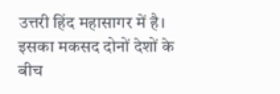उत्तरी हिंद महासागर में है। इसका मकसद दोनों देशों के बीच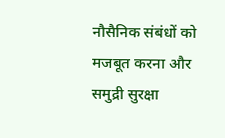नौसैनिक संबंधों को मजबूत करना और समुद्री सुरक्षा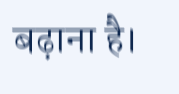बढ़ाना है।